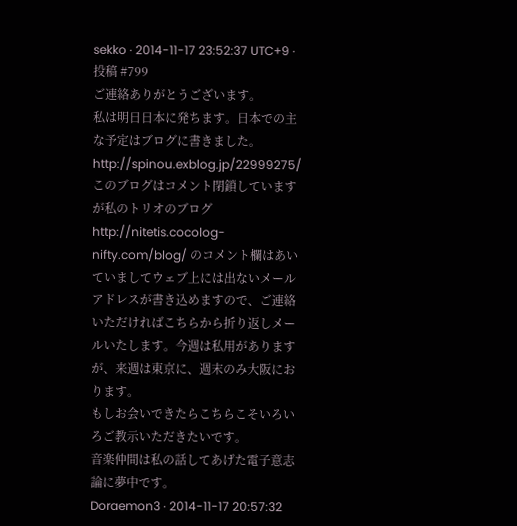sekko · 2014-11-17 23:52:37 UTC+9 · 投稿 #799
ご連絡ありがとうございます。
私は明日日本に発ちます。日本での主な予定はブログに書きました。
http://spinou.exblog.jp/22999275/ このブログはコメント閉鎖していますが私のトリオのブログ
http://nitetis.cocolog-nifty.com/blog/ のコメント欄はあいていましてウェブ上には出ないメールアドレスが書き込めますので、ご連絡いただければこちらから折り返しメールいたします。今週は私用がありますが、来週は東京に、週末のみ大阪におります。
もしお会いできたらこちらこそいろいろご教示いただきたいです。
音楽仲間は私の話してあげた電子意志論に夢中です。
Doraemon3 · 2014-11-17 20:57:32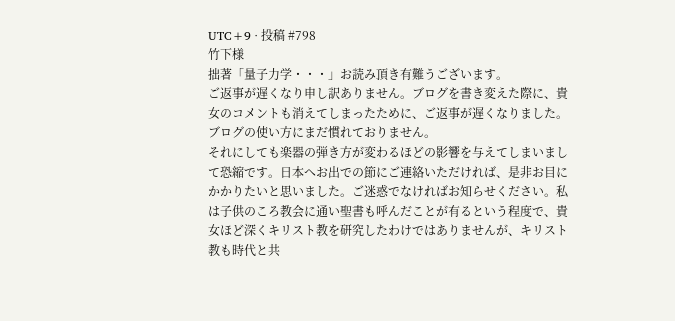UTC+9 · 投稿 #798
竹下様
拙著「量子力学・・・」お読み頂き有難うございます。
ご返事が遅くなり申し訳ありません。ブログを書き変えた際に、貴女のコメントも消えてしまったために、ご返事が遅くなりました。ブログの使い方にまだ慣れておりません。
それにしても楽器の弾き方が変わるほどの影響を与えてしまいまして恐縮です。日本へお出での節にご連絡いただければ、是非お目にかかりたいと思いました。ご迷惑でなければお知らせください。私は子供のころ教会に通い聖書も呼んだことが有るという程度で、貴女ほど深くキリスト教を研究したわけではありませんが、キリスト教も時代と共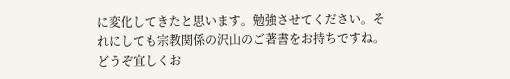に変化してきたと思います。勉強させてください。それにしても宗教関係の沢山のご著書をお持ちですね。
どうぞ宜しくお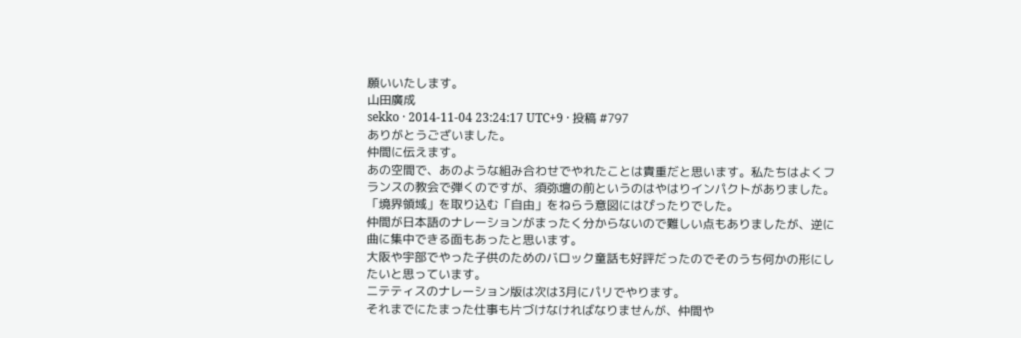願いいたします。
山田廣成
sekko · 2014-11-04 23:24:17 UTC+9 · 投稿 #797
ありがとうございました。
仲間に伝えます。
あの空間で、あのような組み合わせでやれたことは貴重だと思います。私たちはよくフランスの教会で弾くのですが、須弥壇の前というのはやはりインパクトがありました。「境界領域」を取り込む「自由」をねらう意図にはぴったりでした。
仲間が日本語のナレーションがまったく分からないので難しい点もありましたが、逆に曲に集中できる面もあったと思います。
大阪や宇部でやった子供のためのバロック童話も好評だったのでそのうち何かの形にしたいと思っています。
ニテティスのナレーション版は次は3月にパリでやります。
それまでにたまった仕事も片づけなければなりませんが、仲間や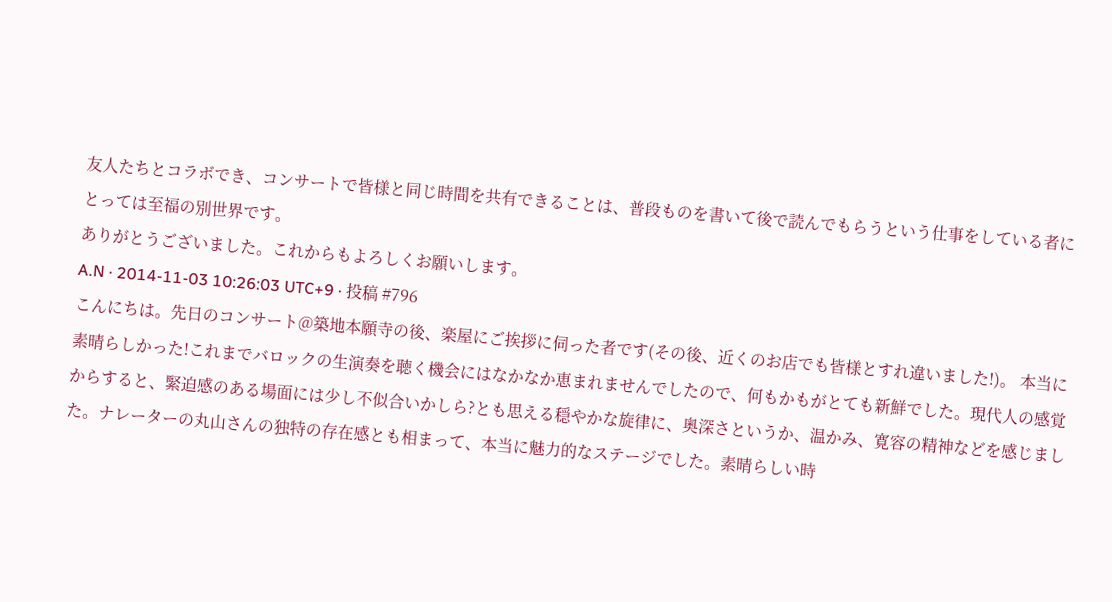友人たちとコラボでき、コンサートで皆様と同じ時間を共有できることは、普段ものを書いて後で読んでもらうという仕事をしている者にとっては至福の別世界です。
ありがとうございました。これからもよろしくお願いします。
A.N · 2014-11-03 10:26:03 UTC+9 · 投稿 #796
こんにちは。先日のコンサート@築地本願寺の後、楽屋にご挨拶に伺った者です(その後、近くのお店でも皆様とすれ違いました!)。 本当に素晴らしかった!これまでバロックの生演奏を聴く機会にはなかなか恵まれませんでしたので、何もかもがとても新鮮でした。現代人の感覚からすると、緊迫感のある場面には少し不似合いかしら?とも思える穏やかな旋律に、奥深さというか、温かみ、寛容の精神などを感じました。ナレーターの丸山さんの独特の存在感とも相まって、本当に魅力的なステージでした。素晴らしい時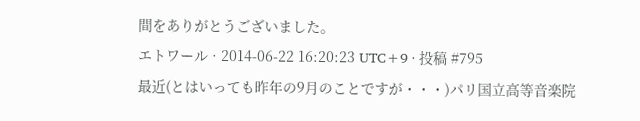間をありがとうございました。
エトワール · 2014-06-22 16:20:23 UTC+9 · 投稿 #795
最近(とはいっても昨年の9月のことですが・・・)パリ国立高等音楽院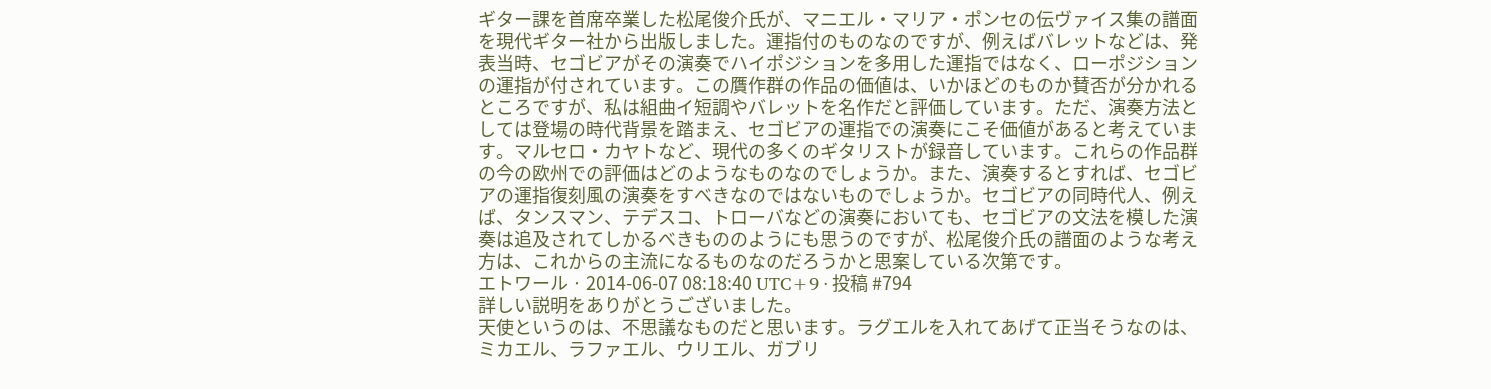ギター課を首席卒業した松尾俊介氏が、マニエル・マリア・ポンセの伝ヴァイス集の譜面を現代ギター社から出版しました。運指付のものなのですが、例えばバレットなどは、発表当時、セゴビアがその演奏でハイポジションを多用した運指ではなく、ローポジションの運指が付されています。この贋作群の作品の価値は、いかほどのものか賛否が分かれるところですが、私は組曲イ短調やバレットを名作だと評価しています。ただ、演奏方法としては登場の時代背景を踏まえ、セゴビアの運指での演奏にこそ価値があると考えています。マルセロ・カヤトなど、現代の多くのギタリストが録音しています。これらの作品群の今の欧州での評価はどのようなものなのでしょうか。また、演奏するとすれば、セゴビアの運指復刻風の演奏をすべきなのではないものでしょうか。セゴビアの同時代人、例えば、タンスマン、テデスコ、トローバなどの演奏においても、セゴビアの文法を模した演奏は追及されてしかるべきもののようにも思うのですが、松尾俊介氏の譜面のような考え方は、これからの主流になるものなのだろうかと思案している次第です。
エトワール · 2014-06-07 08:18:40 UTC+9 · 投稿 #794
詳しい説明をありがとうございました。
天使というのは、不思議なものだと思います。ラグエルを入れてあげて正当そうなのは、ミカエル、ラファエル、ウリエル、ガブリ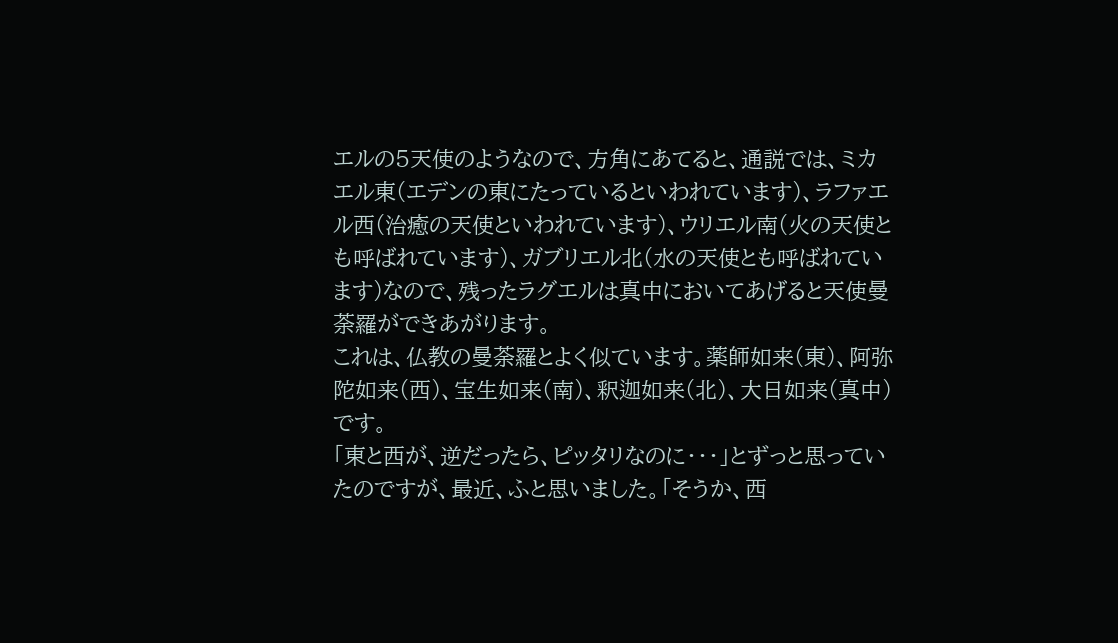エルの5天使のようなので、方角にあてると、通説では、ミカエル東(エデンの東にたっているといわれています)、ラファエル西(治癒の天使といわれています)、ウリエル南(火の天使とも呼ばれています)、ガブリエル北(水の天使とも呼ばれています)なので、残ったラグエルは真中においてあげると天使曼荼羅ができあがります。
これは、仏教の曼荼羅とよく似ています。薬師如来(東)、阿弥陀如来(西)、宝生如来(南)、釈迦如来(北)、大日如来(真中)です。
「東と西が、逆だったら、ピッタリなのに・・・」とずっと思っていたのですが、最近、ふと思いました。「そうか、西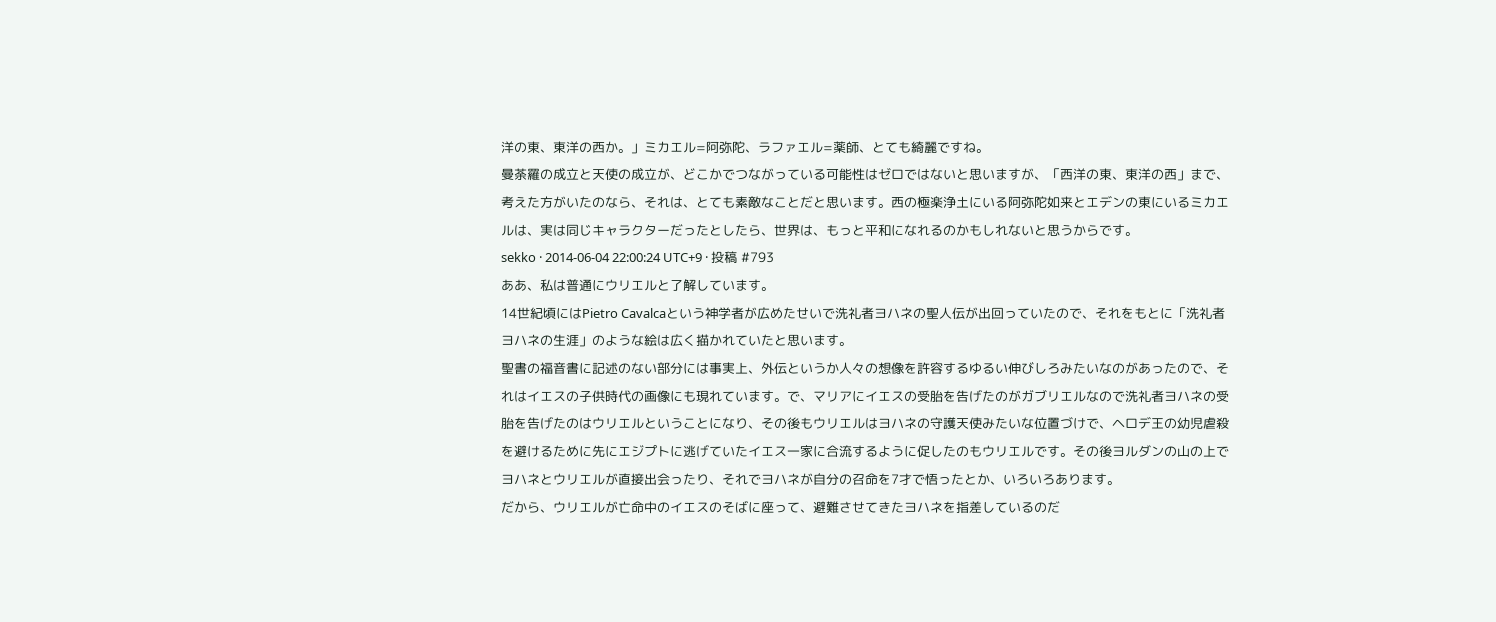洋の東、東洋の西か。」ミカエル=阿弥陀、ラファエル=薬師、とても綺麗ですね。
曼荼羅の成立と天使の成立が、どこかでつながっている可能性はゼロではないと思いますが、「西洋の東、東洋の西」まで、考えた方がいたのなら、それは、とても素敵なことだと思います。西の極楽浄土にいる阿弥陀如来とエデンの東にいるミカエルは、実は同じキャラクターだったとしたら、世界は、もっと平和になれるのかもしれないと思うからです。
sekko · 2014-06-04 22:00:24 UTC+9 · 投稿 #793
ああ、私は普通にウリエルと了解しています。
14世紀頃にはPietro Cavalcaという神学者が広めたせいで洗礼者ヨハネの聖人伝が出回っていたので、それをもとに「洗礼者ヨハネの生涯」のような絵は広く描かれていたと思います。
聖書の福音書に記述のない部分には事実上、外伝というか人々の想像を許容するゆるい伸びしろみたいなのがあったので、それはイエスの子供時代の画像にも現れています。で、マリアにイエスの受胎を告げたのがガブリエルなので洗礼者ヨハネの受胎を告げたのはウリエルということになり、その後もウリエルはヨハネの守護天使みたいな位置づけで、ヘロデ王の幼児虐殺を避けるために先にエジプトに逃げていたイエス一家に合流するように促したのもウリエルです。その後ヨルダンの山の上でヨハネとウリエルが直接出会ったり、それでヨハネが自分の召命を7才で悟ったとか、いろいろあります。
だから、ウリエルが亡命中のイエスのそばに座って、避難させてきたヨハネを指差しているのだ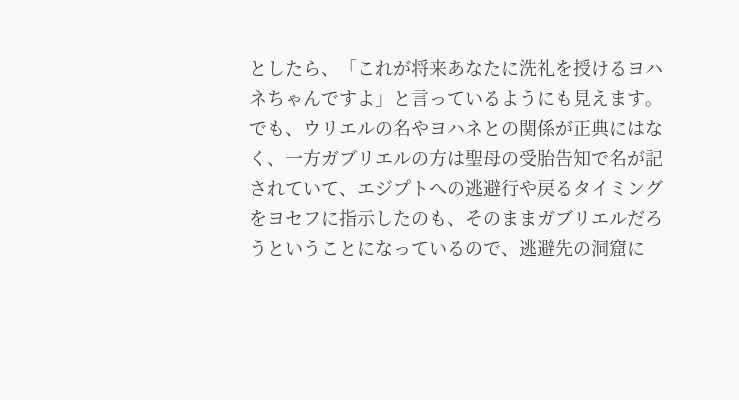としたら、「これが将来あなたに洗礼を授けるヨハネちゃんですよ」と言っているようにも見えます。
でも、ウリエルの名やヨハネとの関係が正典にはなく、一方ガブリエルの方は聖母の受胎告知で名が記されていて、エジプトへの逃避行や戻るタイミングをヨセフに指示したのも、そのままガブリエルだろうということになっているので、逃避先の洞窟に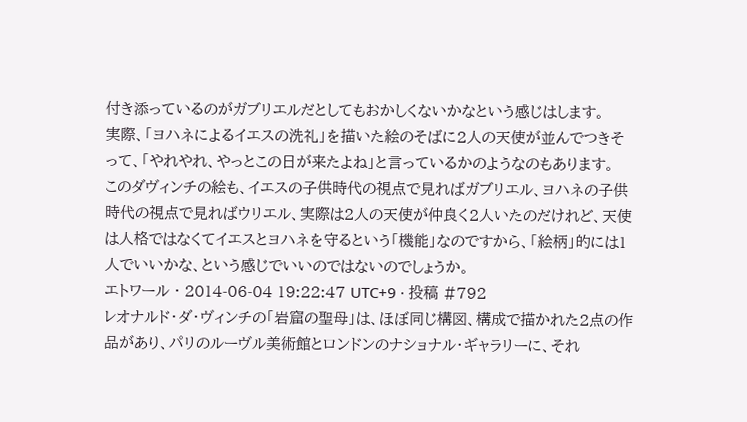付き添っているのがガブリエルだとしてもおかしくないかなという感じはします。
実際、「ヨハネによるイエスの洗礼」を描いた絵のそばに2人の天使が並んでつきそって、「やれやれ、やっとこの日が来たよね」と言っているかのようなのもあります。
このダヴィンチの絵も、イエスの子供時代の視点で見ればガブリエル、ヨハネの子供時代の視点で見ればウリエル、実際は2人の天使が仲良く2人いたのだけれど、天使は人格ではなくてイエスとヨハネを守るという「機能」なのですから、「絵柄」的には1人でいいかな、という感じでいいのではないのでしょうか。
エトワール · 2014-06-04 19:22:47 UTC+9 · 投稿 #792
レオナルド・ダ・ヴィンチの「岩窟の聖母」は、ほぼ同じ構図、構成で描かれた2点の作品があり、パリのルーヴル美術館とロンドンのナショナル・ギャラリーに、それ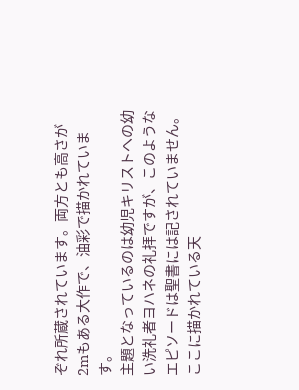ぞれ所蔵されています。両方とも高さが2mもある大作で、油彩で描かれています。
主題となっているのは幼児キリストへの幼い洗礼者ヨハネの礼拝ですが、このようなエピソードは聖書には記されていません。
ここに描かれている天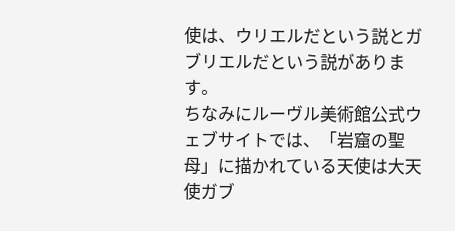使は、ウリエルだという説とガブリエルだという説があります。
ちなみにルーヴル美術館公式ウェブサイトでは、「岩窟の聖母」に描かれている天使は大天使ガブ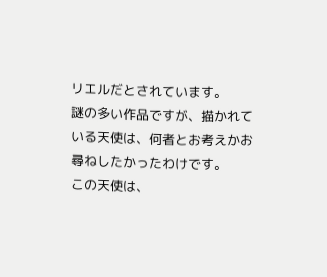リエルだとされています。
謎の多い作品ですが、描かれている天使は、何者とお考えかお尋ねしたかったわけです。
この天使は、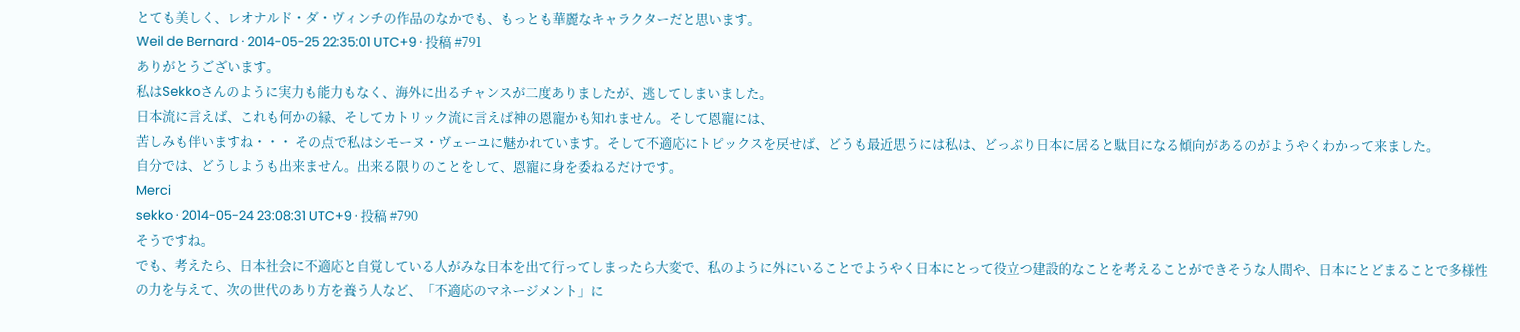とても美しく、レオナルド・ダ・ヴィンチの作品のなかでも、もっとも華麗なキャラクターだと思います。
Weil de Bernard · 2014-05-25 22:35:01 UTC+9 · 投稿 #791
ありがとうございます。
私はSekkoさんのように実力も能力もなく、海外に出るチャンスが二度ありましたが、逃してしまいました。
日本流に言えば、これも何かの縁、そしてカトリック流に言えば神の恩寵かも知れません。そして恩寵には、
苦しみも伴いますね・・・ その点で私はシモーヌ・ヴェーユに魅かれています。そして不適応にトピックスを戻せば、どうも最近思うには私は、どっぷり日本に居ると駄目になる傾向があるのがようやくわかって来ました。
自分では、どうしようも出来ません。出来る限りのことをして、恩寵に身を委ねるだけです。
Merci
sekko · 2014-05-24 23:08:31 UTC+9 · 投稿 #790
そうですね。
でも、考えたら、日本社会に不適応と自覚している人がみな日本を出て行ってしまったら大変で、私のように外にいることでようやく日本にとって役立つ建設的なことを考えることができそうな人間や、日本にとどまることで多様性の力を与えて、次の世代のあり方を養う人など、「不適応のマネージメント」に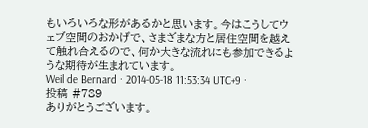もいろいろな形があるかと思います。今はこうしてウェブ空間のおかげで、さまざまな方と居住空間を越えて触れ合えるので、何か大きな流れにも参加できるような期待が生まれています。
Weil de Bernard · 2014-05-18 11:53:34 UTC+9 · 投稿 #789
ありがとうございます。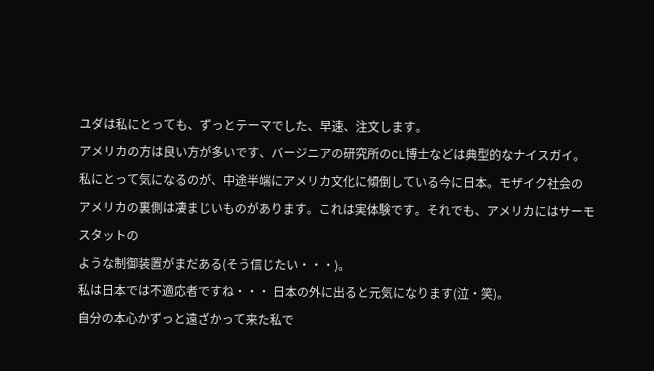ユダは私にとっても、ずっとテーマでした、早速、注文します。
アメリカの方は良い方が多いです、バージニアの研究所のCL博士などは典型的なナイスガイ。
私にとって気になるのが、中途半端にアメリカ文化に傾倒している今に日本。モザイク社会の
アメリカの裏側は凄まじいものがあります。これは実体験です。それでも、アメリカにはサーモスタットの
ような制御装置がまだある(そう信じたい・・・)。
私は日本では不適応者ですね・・・ 日本の外に出ると元気になります(泣・笑)。
自分の本心かずっと遠ざかって来た私で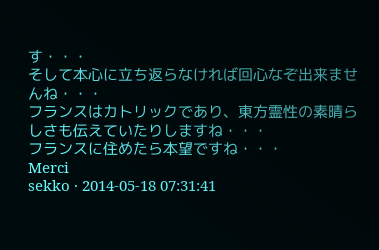す・・・
そして本心に立ち返らなければ回心なぞ出来ませんね・・・
フランスはカトリックであり、東方霊性の素晴らしさも伝えていたりしますね・・・
フランスに住めたら本望ですね・・・
Merci
sekko · 2014-05-18 07:31:41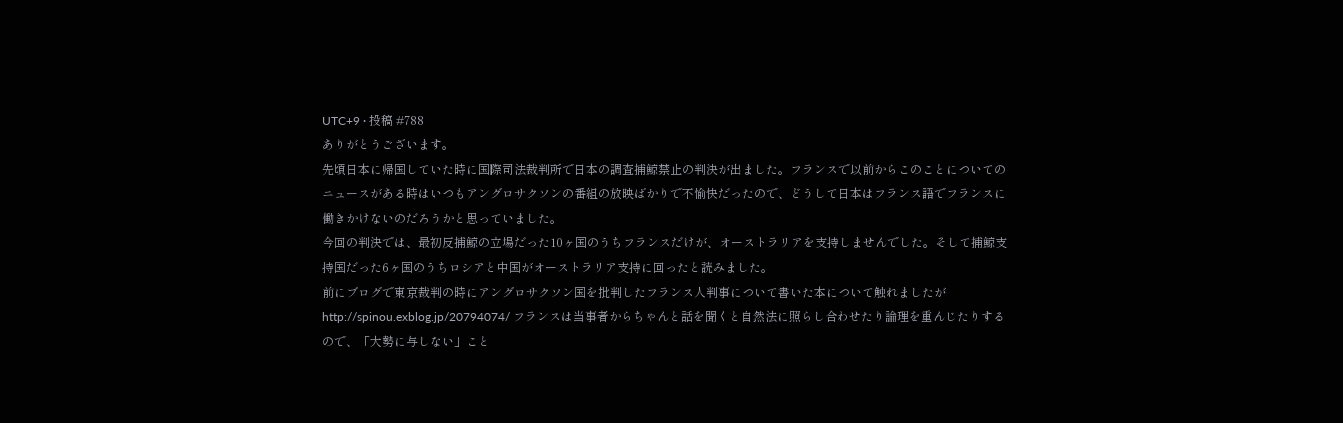UTC+9 · 投稿 #788
ありがとうございます。
先頃日本に帰国していた時に国際司法裁判所で日本の調査捕鯨禁止の判決が出ました。フランスで以前からこのことについてのニュースがある時はいつもアングロサクソンの番組の放映ばかりで不愉快だったので、どうして日本はフランス語でフランスに働きかけないのだろうかと思っていました。
今回の判決では、最初反捕鯨の立場だった10ヶ国のうちフランスだけが、オーストラリアを支持しませんでした。そして捕鯨支持国だった6ヶ国のうちロシアと中国がオーストラリア支持に回ったと読みました。
前にブログで東京裁判の時にアングロサクソン国を批判したフランス人判事について書いた本について触れましたが
http://spinou.exblog.jp/20794074/ フランスは当事者からちゃんと話を聞くと自然法に照らし合わせたり論理を重んじたりするので、「大勢に与しない」こと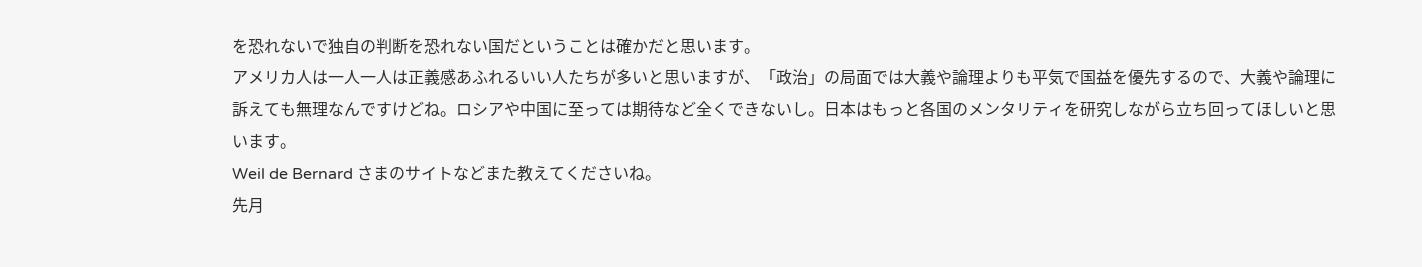を恐れないで独自の判断を恐れない国だということは確かだと思います。
アメリカ人は一人一人は正義感あふれるいい人たちが多いと思いますが、「政治」の局面では大義や論理よりも平気で国益を優先するので、大義や論理に訴えても無理なんですけどね。ロシアや中国に至っては期待など全くできないし。日本はもっと各国のメンタリティを研究しながら立ち回ってほしいと思います。
Weil de Bernard さまのサイトなどまた教えてくださいね。
先月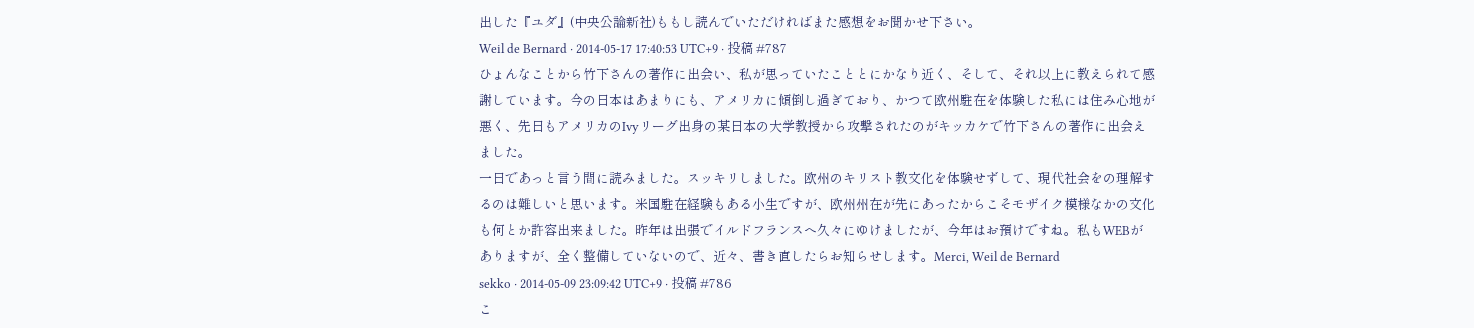出した『ユダ』(中央公論新社)ももし読んでいただければまた感想をお聞かせ下さい。
Weil de Bernard · 2014-05-17 17:40:53 UTC+9 · 投稿 #787
ひょんなことから竹下さんの著作に出会い、私が思っていたこととにかなり近く、そして、それ以上に教えられて感謝しています。今の日本はあまりにも、アメリカに傾倒し過ぎており、かつて欧州駐在を体験した私には住み心地が悪く、先日もアメリカのIvyリーグ出身の某日本の大学教授から攻撃されたのがキッカケで竹下さんの著作に出会えました。
一日であっと言う間に読みました。スッキリしました。欧州のキリスト教文化を体験せずして、現代社会をの理解するのは難しいと思います。米国駐在経験もある小生ですが、欧州州在が先にあったからこそモザイク模様なかの文化も何とか許容出来ました。昨年は出張でイルドフランスへ久々にゆけましたが、今年はお預けですね。私もWEBがありますが、全く整備していないので、近々、書き直したらお知らせします。Merci, Weil de Bernard
sekko · 2014-05-09 23:09:42 UTC+9 · 投稿 #786
こ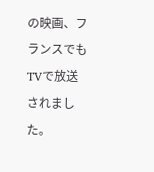の映画、フランスでもTVで放送されました。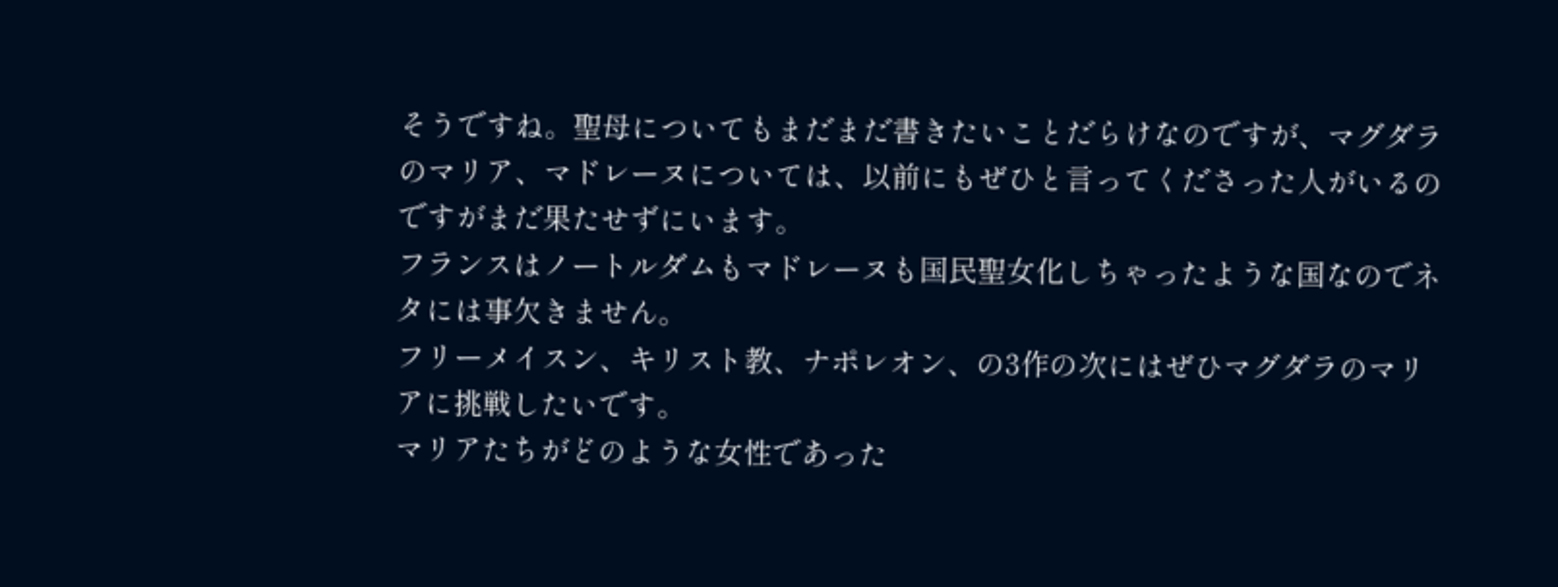そうですね。聖母についてもまだまだ書きたいことだらけなのですが、マグダラのマリア、マドレーヌについては、以前にもぜひと言ってくださった人がいるのですがまだ果たせずにいます。
フランスはノートルダムもマドレーヌも国民聖女化しちゃったような国なのでネタには事欠きません。
フリーメイスン、キリスト教、ナポレオン、の3作の次にはぜひマグダラのマリアに挑戦したいです。
マリアたちがどのような女性であった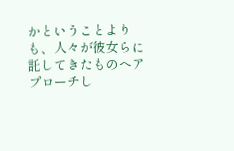かということよりも、人々が彼女らに託してきたものへアプローチし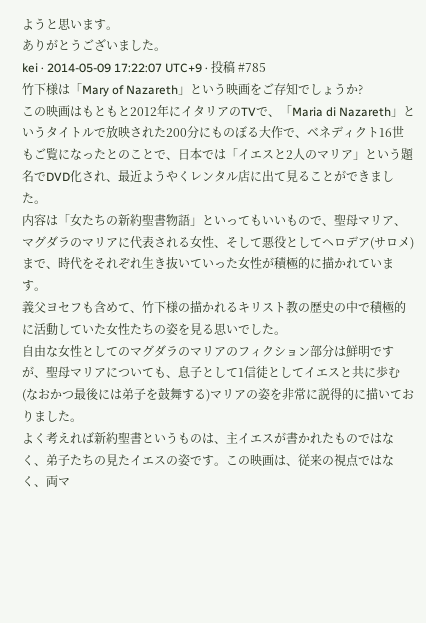ようと思います。
ありがとうございました。
kei · 2014-05-09 17:22:07 UTC+9 · 投稿 #785
竹下様は「Mary of Nazareth」という映画をご存知でしょうか?
この映画はもともと2012年にイタリアのTVで、「Maria di Nazareth」というタイトルで放映された200分にものぼる大作で、ベネディクト16世もご覧になったとのことで、日本では「イエスと2人のマリア」という題名でDVD化され、最近ようやくレンタル店に出て見ることができました。
内容は「女たちの新約聖書物語」といってもいいもので、聖母マリア、マグダラのマリアに代表される女性、そして悪役としてヘロデア(サロメ)まで、時代をそれぞれ生き抜いていった女性が積極的に描かれています。
義父ヨセフも含めて、竹下様の描かれるキリスト教の歴史の中で積極的に活動していた女性たちの姿を見る思いでした。
自由な女性としてのマグダラのマリアのフィクション部分は鮮明ですが、聖母マリアについても、息子として1信徒としてイエスと共に歩む(なおかつ最後には弟子を鼓舞する)マリアの姿を非常に説得的に描いておりました。
よく考えれば新約聖書というものは、主イエスが書かれたものではなく、弟子たちの見たイエスの姿です。この映画は、従来の視点ではなく、両マ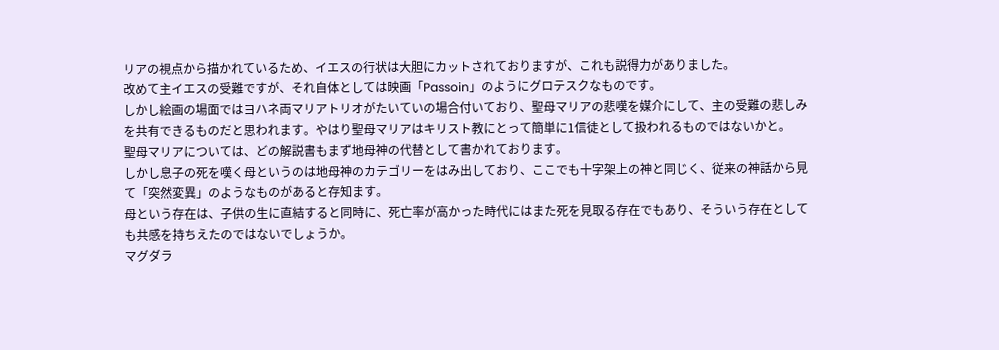リアの視点から描かれているため、イエスの行状は大胆にカットされておりますが、これも説得力がありました。
改めて主イエスの受難ですが、それ自体としては映画「Passoin」のようにグロテスクなものです。
しかし絵画の場面ではヨハネ両マリアトリオがたいていの場合付いており、聖母マリアの悲嘆を媒介にして、主の受難の悲しみを共有できるものだと思われます。やはり聖母マリアはキリスト教にとって簡単に1信徒として扱われるものではないかと。
聖母マリアについては、どの解説書もまず地母神の代替として書かれております。
しかし息子の死を嘆く母というのは地母神のカテゴリーをはみ出しており、ここでも十字架上の神と同じく、従来の神話から見て「突然変異」のようなものがあると存知ます。
母という存在は、子供の生に直結すると同時に、死亡率が高かった時代にはまた死を見取る存在でもあり、そういう存在としても共感を持ちえたのではないでしょうか。
マグダラ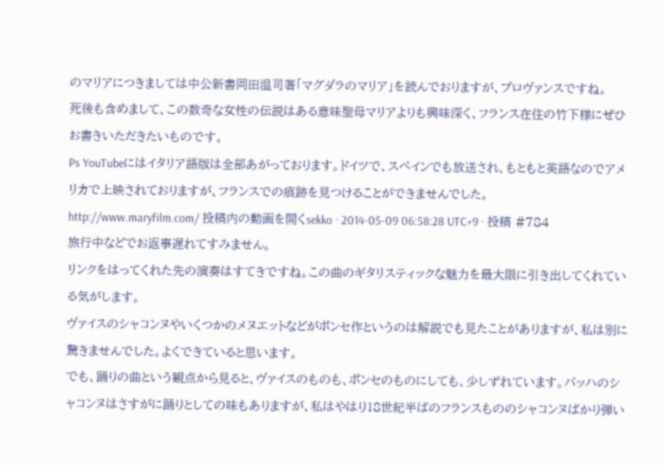のマリアにつきましては中公新書岡田温司著「マグダラのマリア」を読んでおりますが、プロヴァンスですね。
死後も含めまして、この数奇な女性の伝説はある意味聖母マリアよりも興味深く、フランス在住の竹下様にぜひお書きいただきたいものです。
Ps YouTubeにはイタリア語版は全部あがっております。ドイツで、スペインでも放送され、もともと英語なのでアメリカで上映されておりますが、フランスでの痕跡を見つけることができませんでした。
http://www.maryfilm.com/ 投稿内の動画を開くsekko · 2014-05-09 06:58:28 UTC+9 · 投稿 #784
旅行中などでお返事遅れてすみません。
リンクをはってくれた先の演奏はすてきですね。この曲のギタリスティックな魅力を最大限に引き出してくれている気がします。
ヴァイスのシャコンヌやいくつかのメヌエットなどがポンセ作というのは解説でも見たことがありますが、私は別に驚きませんでした。よくできていると思います。
でも、踊りの曲という観点から見ると、ヴァイスのものも、ポンセのものにしても、少しずれています。バッハのシャコンヌはさすがに踊りとしての味もありますが、私はやはり18世紀半ばのフランスもののシャコンヌばかり弾い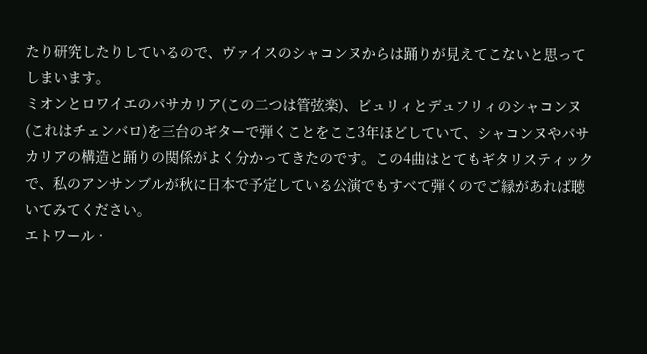たり研究したりしているので、ヴァイスのシャコンヌからは踊りが見えてこないと思ってしまいます。
ミオンとロワイエのパサカリア(この二つは管弦楽)、ビュリィとデュフリィのシャコンヌ(これはチェンバロ)を三台のギターで弾くことをここ3年ほどしていて、シャコンヌやパサカリアの構造と踊りの関係がよく分かってきたのです。この4曲はとてもギタリスティックで、私のアンサンブルが秋に日本で予定している公演でもすべて弾くのでご縁があれば聴いてみてください。
エトワール ·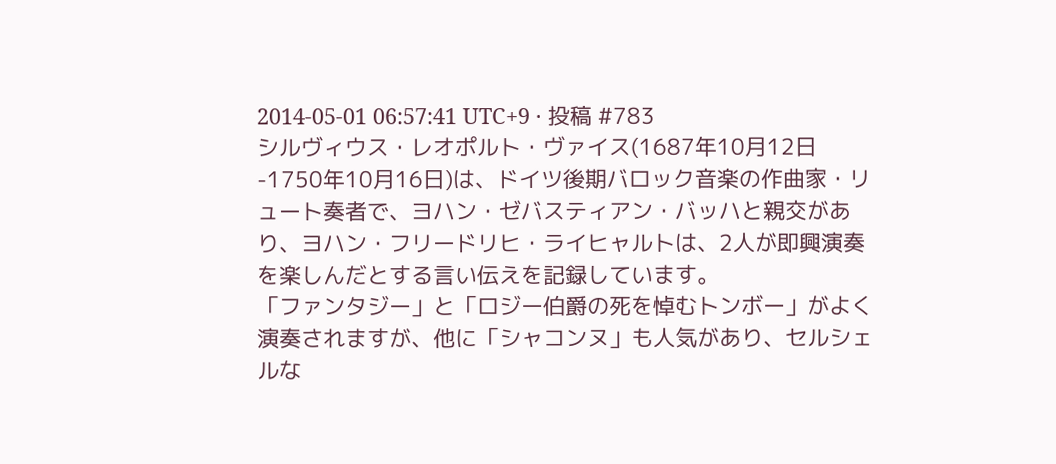2014-05-01 06:57:41 UTC+9 · 投稿 #783
シルヴィウス・レオポルト・ヴァイス(1687年10月12日-1750年10月16日)は、ドイツ後期バロック音楽の作曲家・リュート奏者で、ヨハン・ゼバスティアン・バッハと親交があり、ヨハン・フリードリヒ・ライヒャルトは、2人が即興演奏を楽しんだとする言い伝えを記録しています。
「ファンタジー」と「ロジー伯爵の死を悼むトンボー」がよく演奏されますが、他に「シャコンヌ」も人気があり、セルシェルな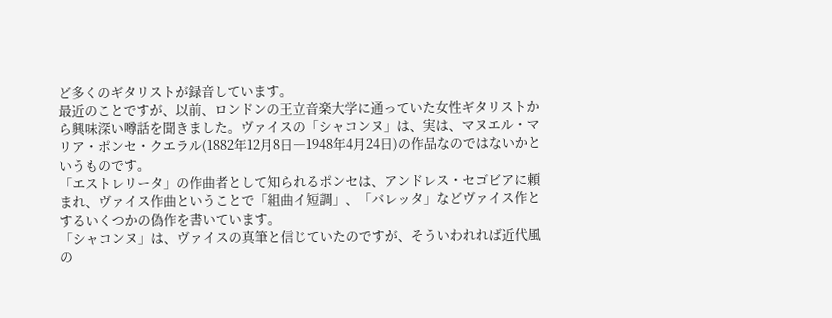ど多くのギタリストが録音しています。
最近のことですが、以前、ロンドンの王立音楽大学に通っていた女性ギタリストから興味深い噂話を聞きました。ヴァイスの「シャコンヌ」は、実は、マヌエル・マリア・ポンセ・クエラル(1882年12月8日―1948年4月24日)の作品なのではないかというものです。
「エストレリータ」の作曲者として知られるポンセは、アンドレス・セゴビアに頼まれ、ヴァイス作曲ということで「組曲イ短調」、「バレッタ」などヴァイス作とするいくつかの偽作を書いています。
「シャコンヌ」は、ヴァイスの真筆と信じていたのですが、そういわれれば近代風の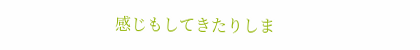感じもしてきたりしま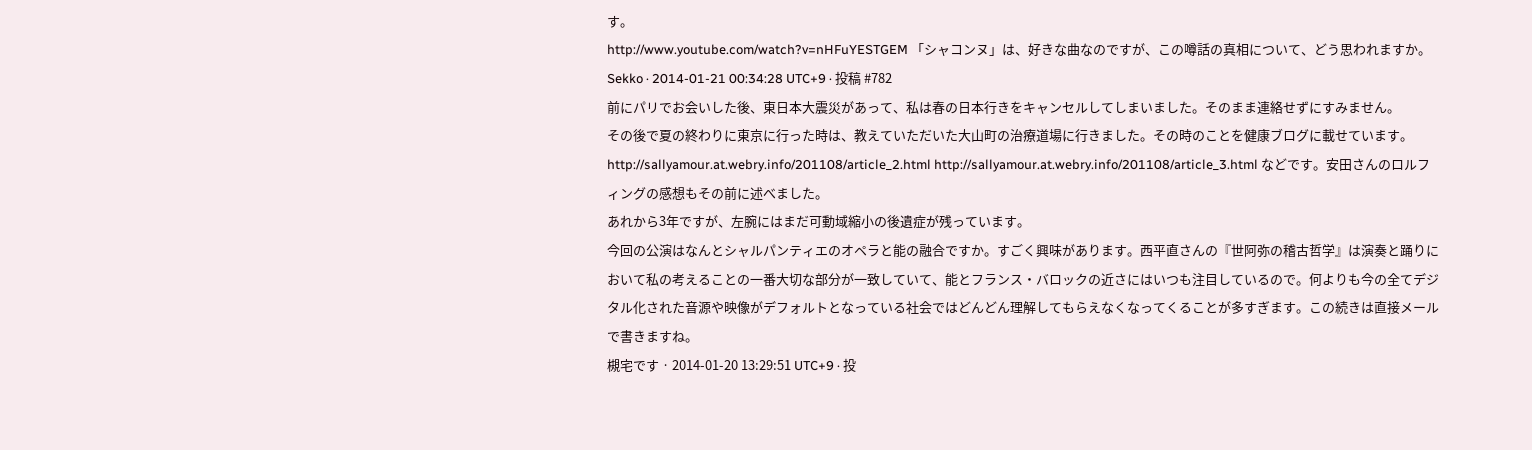す。
http://www.youtube.com/watch?v=nHFuYESTGEM 「シャコンヌ」は、好きな曲なのですが、この噂話の真相について、どう思われますか。
Sekko · 2014-01-21 00:34:28 UTC+9 · 投稿 #782
前にパリでお会いした後、東日本大震災があって、私は春の日本行きをキャンセルしてしまいました。そのまま連絡せずにすみません。
その後で夏の終わりに東京に行った時は、教えていただいた大山町の治療道場に行きました。その時のことを健康ブログに載せています。
http://sallyamour.at.webry.info/201108/article_2.html http://sallyamour.at.webry.info/201108/article_3.html などです。安田さんのロルフィングの感想もその前に述べました。
あれから3年ですが、左腕にはまだ可動域縮小の後遺症が残っています。
今回の公演はなんとシャルパンティエのオペラと能の融合ですか。すごく興味があります。西平直さんの『世阿弥の稽古哲学』は演奏と踊りにおいて私の考えることの一番大切な部分が一致していて、能とフランス・バロックの近さにはいつも注目しているので。何よりも今の全てデジタル化された音源や映像がデフォルトとなっている社会ではどんどん理解してもらえなくなってくることが多すぎます。この続きは直接メールで書きますね。
槻宅です · 2014-01-20 13:29:51 UTC+9 · 投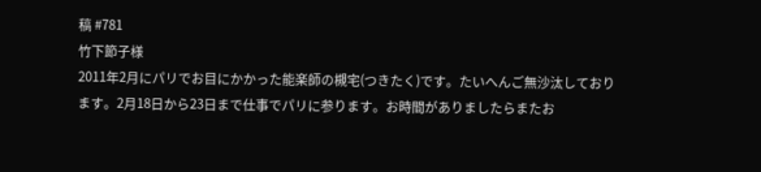稿 #781
竹下節子様
2011年2月にパリでお目にかかった能楽師の槻宅(つきたく)です。たいへんご無沙汰しております。2月18日から23日まで仕事でパリに参ります。お時間がありましたらまたお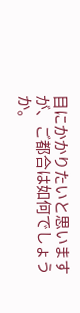目にかかりたいと思いますが、ご都合は如何でしょうか。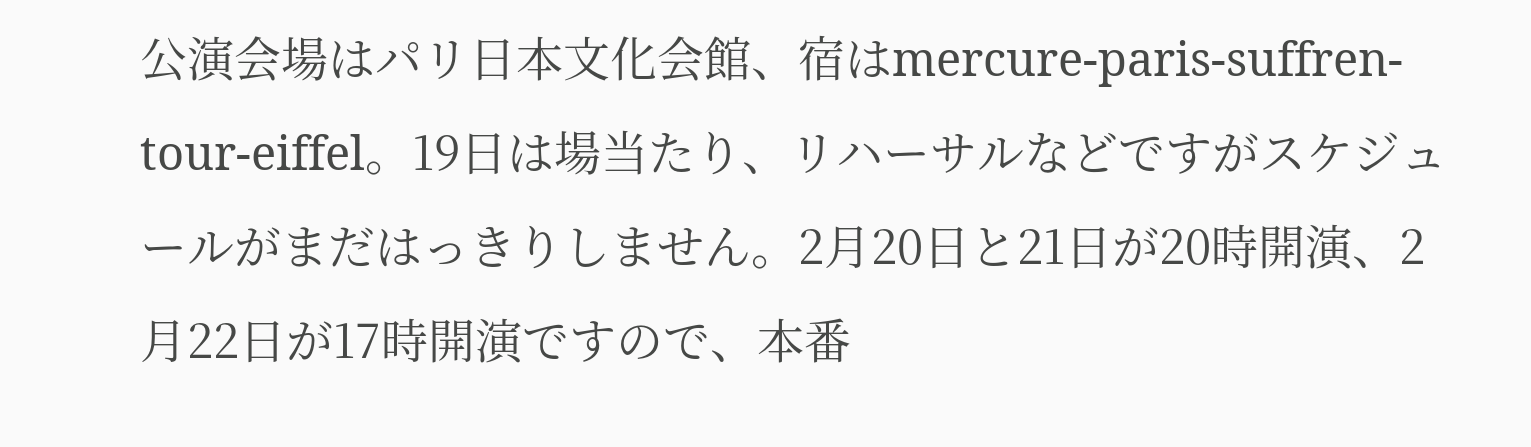公演会場はパリ日本文化会館、宿はmercure-paris-suffren-tour-eiffel。19日は場当たり、リハーサルなどですがスケジュールがまだはっきりしません。2月20日と21日が20時開演、2月22日が17時開演ですので、本番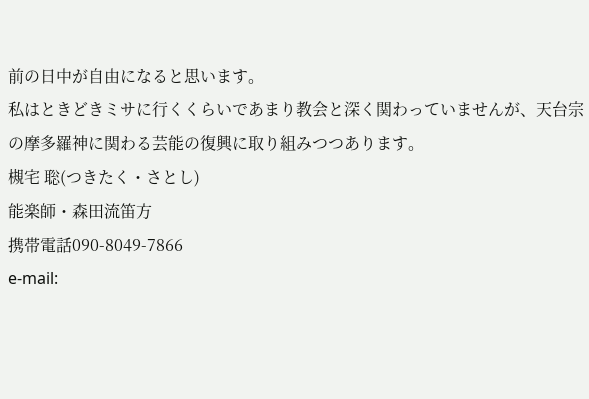前の日中が自由になると思います。
私はときどきミサに行くくらいであまり教会と深く関わっていませんが、天台宗の摩多羅神に関わる芸能の復興に取り組みつつあります。
槻宅 聡(つきたく・さとし)
能楽師・森田流笛方
携帯電話090-8049-7866
e-mail: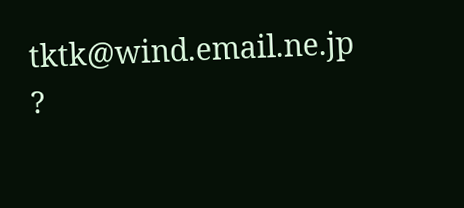tktk@wind.email.ne.jp
?